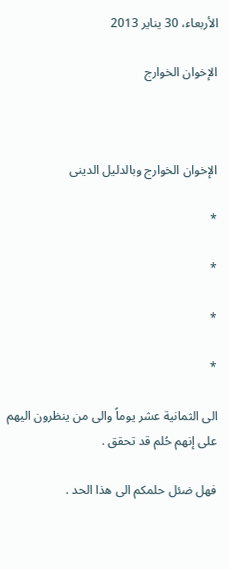الأربعاء، 30 يناير 2013

الإخوان الخوارج



الإخوان الخوارج وبالدليل الدينى

*

*

*

*

الى الثمانية عشر يوماً والى من ينظرون اليهم على إنهم حُلم قد تحقق .

فهل ضئل حلمكم الى هذا الحد .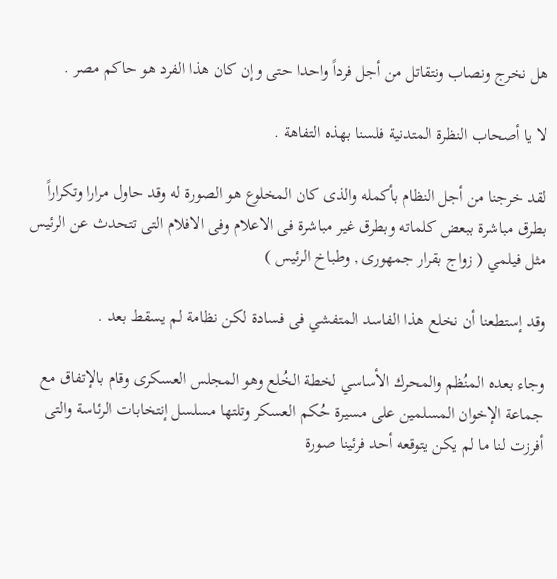هل نخرج ونصاب ونتقاتل من أجل فرداً واحدا حتى وإن كان هذا الفرد هو حاكم مصر .

لا يا أصحاب النظرة المتدنية فلسنا بهذه التفاهة .

لقد خرجنا من أجل النظام بأكمله والذى كان المخلوع هو الصورة له وقد حاول مرارا وتكراراً بطرق مباشرة ببعض كلماته وبطرق غير مباشرة فى الاعلام وفى الافلام التى تتحدث عن الرئيس مثل فيلمي ( زواج بقرار جمهورى , وطباخ الرئيس )

وقد إستطعنا أن نخلع هذا الفاسد المتفشي فى فسادة لكن نظامة لم يسقط بعد .

وجاء بعده المنُظم والمحرك الأساسي لخطة الخُلع وهو المجلس العسكرى وقام بالإتفاق مع جماعة الإخوان المسلمين على مسيرة حُكم العسكر وتلتها مسلسل إنتخابات الرئاسة والتى أفرزت لنا ما لم يكن يتوقعه أحد فرئينا صورة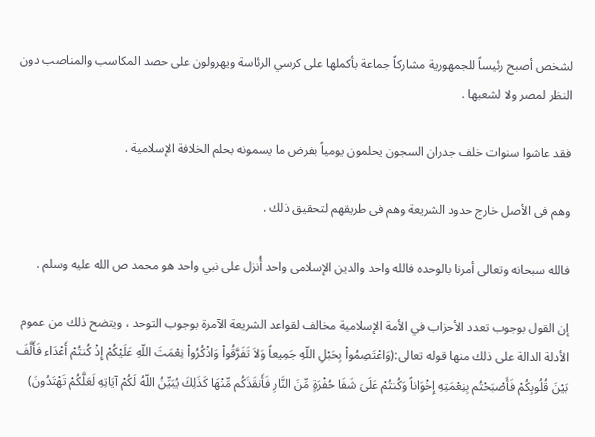لشخص أصبح رئيساً للجمهورية مشاركاً جماعة بأكملها على كرسي الرئاسة ويهرولون على حصد المكاسب والمناصب دون النظر لمصر ولا لشعبها .

فقد عاشوا سنوات خلف جدران السجون يحلمون يومياً بفرض ما يسمونه بحلم الخلافة الإسلامية .

وهم فى الأصل خارج حدود الشريعة وهم فى طريقهم لتحقيق ذلك .

فالله سبحانه وتعالى أمرنا بالوحده فالله واحد والدين الإسلامى واحد أُنزل على نبي واحد هو محمد ص الله عليه وسلم .

إن القول بوجوب تعدد الأحزاب في الأمة الإسلامية مخالف لقواعد الشريعة الآمرة بوجوب التوحد ، ويتضح ذلك من عموم الأدلة الدالة على ذلك منها قوله تعالى:(وَاعْتَصِمُواْ بِحَبْلِ اللّهِ جَمِيعاً وَلاَ تَفَرَّقُواْ وَاذْكُرُواْ نِعْمَتَ اللّهِ عَلَيْكُمْ إِذْ كُنتُمْ أَعْدَاء فَأَلَّفَ بَيْنَ قُلُوبِكُمْ فَأَصْبَحْتُم بِنِعْمَتِهِ إِخْوَاناً وَكُنتُمْ عَلَىَ شَفَا حُفْرَةٍ مِّنَ النَّارِ فَأَنقَذَكُم مِّنْهَا كَذَلِكَ يُبَيِّنُ اللّهُ لَكُمْ آيَاتِهِ لَعَلَّكُمْ تَهْتَدُونَ)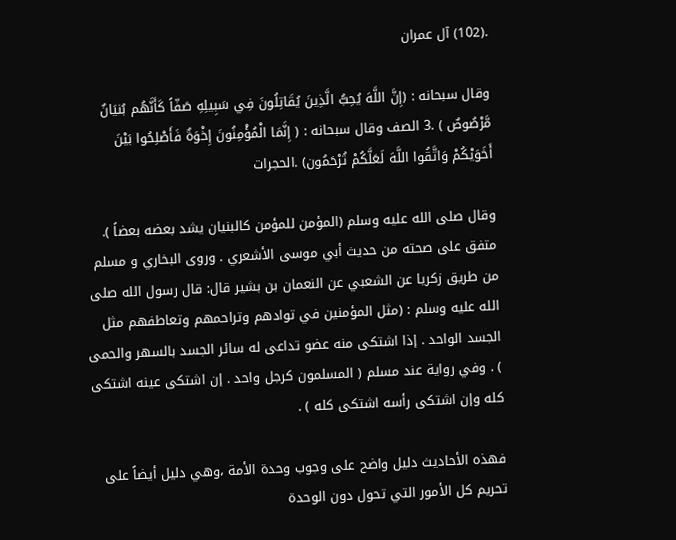.(102) آل عمران

وقال سبحانه : (إِنَّ اللَّهَ يُحِبُّ الَّذِينَ يُقَاتِلُونَ فِي سَبِيلِهِ صَفّاً كَأَنَّهُم بُنيَانٌ مَّرْصُوصٌ ) .3 الصف وقال سبحانه : ( إِنَّمَا الْمُؤْمِنُونَ إِخْوَةٌ فَأَصْلِحُوا بَيْنَ أَخَوَيْكُمْ وَاتَّقُوا اللَّهَ لَعَلَّكُمْ تُرْحَمُون) .الحجرات

وقال صلى الله عليه وسلم (المؤمن للمؤمن كالبنيان يشد بعضه بعضاً ). متفق على صحته من حديث أبي موسى الأشعري . وروى البخاري و مسلم من طريق زكريا عن الشعبي عن النعمان بن بشير قال: قال رسول الله صلى الله عليه وسلم : (مثل المؤمنين في توادهم وتراحمهم وتعاطفهم مثل الجسد الواحد . إذا اشتكى منه عضو تداعى له سائر الجسد بالسهر والحمى ) . وفي رواية عند مسلم ( المسلمون كرجل واحد . إن اشتكى عينه اشتكى كله وإن اشتكى رأسه اشتكى كله ) .

فهذه الأحاديث دليل واضح على وجوب وحدة الأمة ،وهي دليل أيضاً على تحريم كل الأمور التي تحول دون الوحدة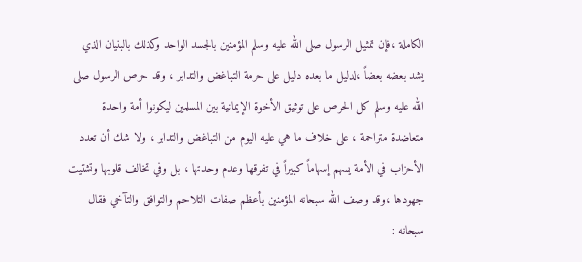الكاملة ،فإن تمثيل الرسول صلى الله عليه وسلم المؤمنين بالجسد الواحد وكذلك بالبنيان الذي يشد بعضه بعضاً ،لدليل ما بعده دليل على حرمة التباغض والتدابر ، وقد حرص الرسول صلى الله عليه وسلم كل الحرص على توثيق الأخوة الإيمانية بين المسلمين ليكونوا أمة واحدة متعاضدة متراحمة ، على خلاف ما هي عليه اليوم من التباغض والتدابر ، ولا شك أن تعدد الأحزاب في الأمة يسهم إسهاماً كبيراً في تفرقها وعدم وحدتها ، بل وفي تخالف قلوبها وتشتيت جهودها ،وقد وصف الله سبحانه المؤمنين بأعظم صفات التلاحم والتوافق والتآخي فقال سبحانه :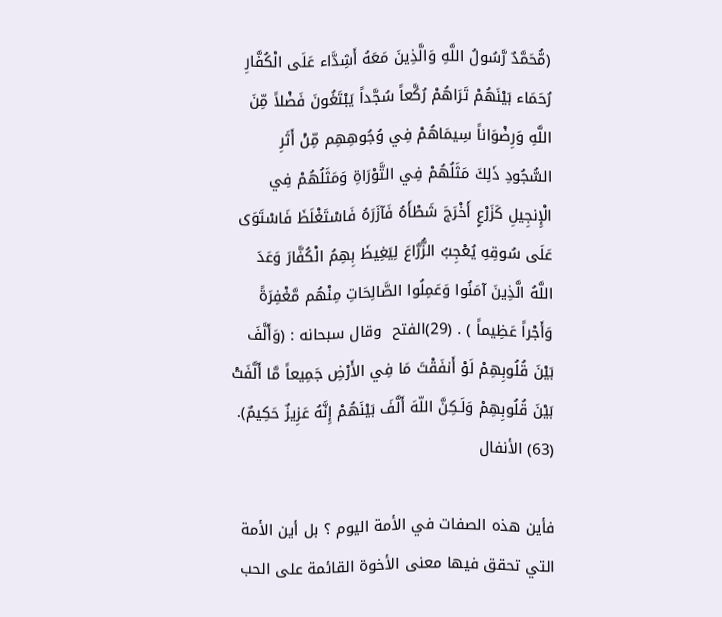(مُّحَمَّدٌ رَّسُولُ اللَّهِ وَالَّذِينَ مَعَهُ أَشِدَّاء عَلَى الْكُفَّارِ رُحَمَاء بَيْنَهُمْ تَرَاهُمْ رُكَّعاً سُجَّداً يَبْتَغُونَ فَضْلاً مِّنَ اللَّهِ وَرِضْوَاناً سِيمَاهُمْ فِي وُجُوهِهِم مِّنْ أَثَرِ السُّجُودِ ذَلِكَ مَثَلُهُمْ فِي التَّوْرَاةِ وَمَثَلُهُمْ فِي الْإِنجِيلِ كَزَرْعٍ أَخْرَجَ شَطْأَهُ فَآزَرَهُ فَاسْتَغْلَظَ فَاسْتَوَى عَلَى سُوقِهِ يُعْجِبُ الزُّرَّاعَ لِيَغِيظَ بِهِمُ الْكُفَّارَ وَعَدَ اللَّهُ الَّذِينَ آمَنُوا وَعَمِلُوا الصَّالِحَاتِ مِنْهُم مَّغْفِرَةً وَأَجْراً عَظِيماً ) . (29)الفتح  وقال سبحانه : (وَأَلَّفَ بَيْنَ قُلُوبِهِمْ لَوْ أَنفَقْتَ مَا فِي الأَرْضِ جَمِيعاً مَّا أَلَّفَتْ بَيْنَ قُلُوبِهِمْ وَلَـكِنَّ اللّهَ أَلَّفَ بَيْنَهُمْ إِنَّهُ عَزِيزٌ حَكِيمٌ). (63) الأنفال

فأين هذه الصفات في الأمة اليوم ؟ بل أين الأمة التي تحقق فيها معنى الأخوة القائمة على الحب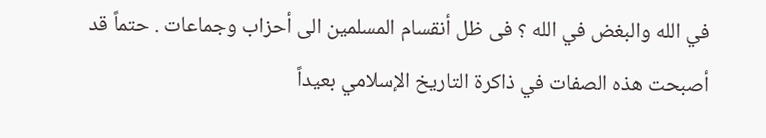في الله والبغض في الله ؟ فى ظل أنقسام المسلمين الى أحزاب وجماعات . حتماً قد أصبحت هذه الصفات في ذاكرة التاريخ الإسلامي بعيداً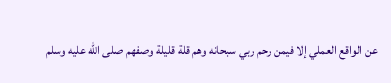عن الواقع العملي إلا فيمن رحم ربي سبحانه وهم قلة قليلة وصفهم صلى الله عليه وسلم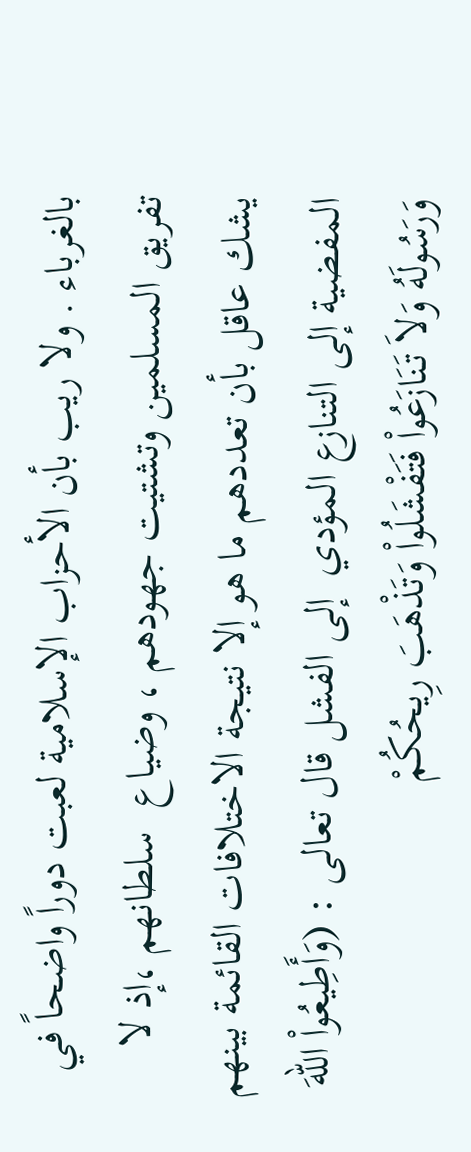بالغرباء . ولا ريب بأن الأحزاب الإسلامية لعبت دوراً واضحاً في تفريق المسلمين وتشتيت جهودهم ، وضياع  سلطانهم ،إذ لا يشك عاقل بأن تعددهم ما هو إلا نتيجة الاختلافات القائمة بينهم المفضية إلى التنازع المؤدي  إلى الفشل قال تعالى : (وَأَطِيعُواْ اللّهَ وَرَسُولَهُ وَلاَ تَنَازَعُواْ فَتَفْشَلُواْ وَتَذْهَبَ رِيحُكُمْ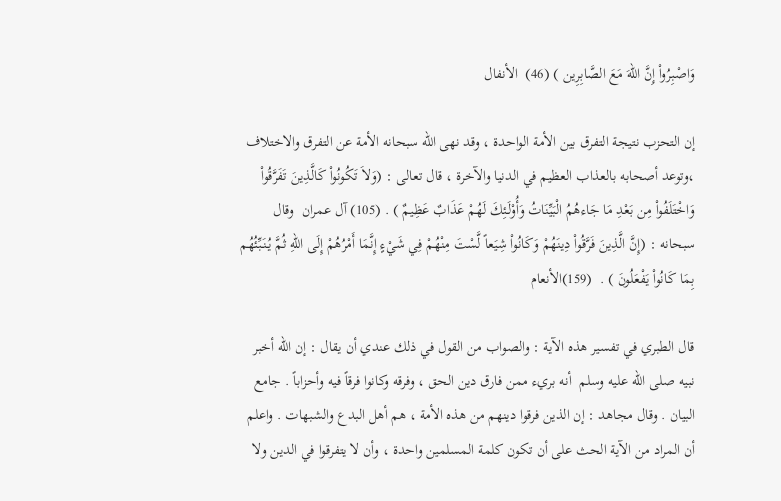وَاصْبِرُواْ إِنَّ اللّهَ مَعَ الصَّابِرِين ) (46)  الأنفال

إن التحزب نتيجة التفرق بين الأمة الواحدة ، وقد نهى الله سبحانه الأمة عن التفرق والاختلاف ،وتوعد أصحابه بالعذاب العظيم في الدنيا والآخرة ، قال تعالى : (وَلاَ تَكُونُواْ كَالَّذِينَ تَفَرَّقُواْ وَاخْتَلَفُواْ مِن بَعْدِ مَا جَاءهُمُ الْبَيِّنَاتُ وَأُوْلَـئِكَ لَهُمْ عَذَابٌ عَظِيمٌ ) . (105) آل عمران  وقال سبحانه : (إِنَّ الَّذِينَ فَرَّقُواْ دِينَهُمْ وَكَانُواْ شِيَعاً لَّسْتَ مِنْهُمْ فِي شَيْءٍ إِنَّمَا أَمْرُهُمْ إِلَى اللّهِ ثُمَّ يُنَبِّئُهُم بِمَا كَانُواْ يَفْعَلُونَ ) .  (159)الأنعام

قال الطبري في تفسير هذه الآية : والصواب من القول في ذلك عندي أن يقال : إن الله أخبر نبيه صلى الله عليه وسلم  أنه بريء ممن فارق دين الحق ، وفرقه وكانوا فرقاً فيه وأحزاباً . جامع البيان . وقال مجاهد : إن الذين فرقوا دينهم من هذه الأمة ، هم أهل البدع والشبهات . واعلم أن المراد من الآية الحث على أن تكون كلمة المسلمين واحدة ، وأن لا يتفرقوا في الدين ولا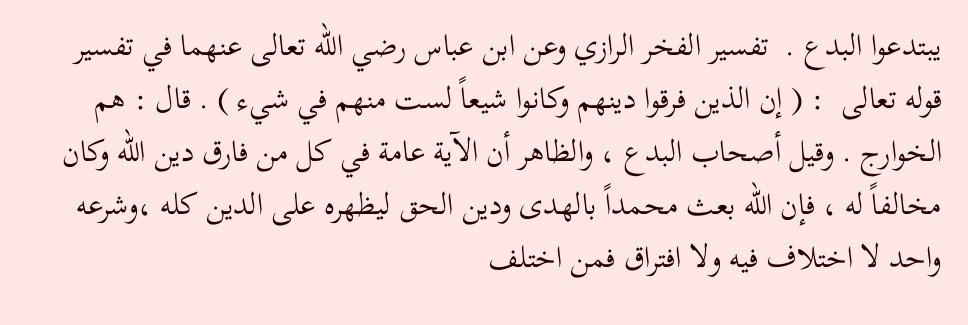يبتدعوا البدع .  تفسير الفخر الرازي وعن ابن عباس رضي الله تعالى عنهما في تفسير قوله تعالى  : ( إن الذين فرقوا دينهم وكانوا شيعاً لست منهم في شيء ) . قال : هم الخوارج . وقيل أصحاب البدع ، والظاهر أن الآية عامة في كل من فارق دين الله وكان مخالفاً له ، فإن الله بعث محمداً بالهدى ودين الحق ليظهره على الدين كله ،وشرعه واحد لا اختلاف فيه ولا افتراق فمن اختلف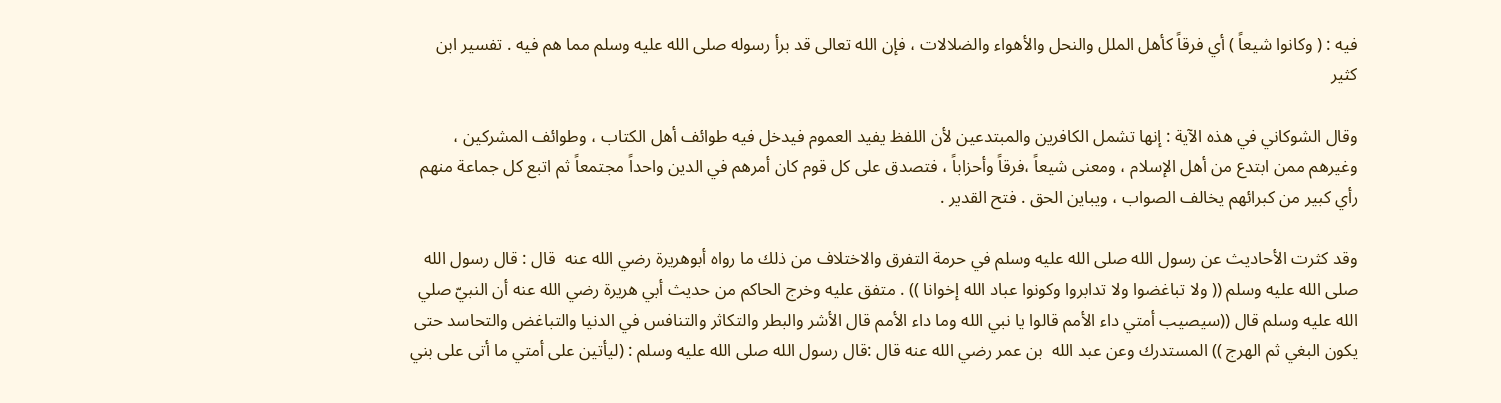فيه : ( وكانوا شيعاً ) أي فرقاً كأهل الملل والنحل والأهواء والضلالات ، فإن الله تعالى قد برأ رسوله صلى الله عليه وسلم مما هم فيه . تفسير ابن كثير

وقال الشوكاني في هذه الآية : إنها تشمل الكافرين والمبتدعين لأن اللفظ يفيد العموم فيدخل فيه طوائف أهل الكتاب ، وطوائف المشركين ، وغيرهم ممن ابتدع من أهل الإسلام ، ومعنى شيعاً ،فرقاً وأحزاباً ، فتصدق على كل قوم كان أمرهم في الدين واحداً مجتمعاً ثم اتبع كل جماعة منهم رأي كبير من كبرائهم يخالف الصواب ، ويباين الحق . فتح القدير .

وقد كثرت الأحاديث عن رسول الله صلى الله عليه وسلم في حرمة التفرق والاختلاف من ذلك ما رواه أبوهريرة رضي الله عنه  قال : قال رسول الله صلى الله عليه وسلم (( ولا تباغضوا ولا تدابروا وكونوا عباد الله إخوانا )) . متفق عليه وخرج الحاكم من حديث أبي هريرة رضي الله عنه أن النبيّ صلي الله عليه وسلم قال ((سيصيب أمتي داء الأمم قالوا يا نبي الله وما داء الأمم قال الأشر والبطر والتكاثر والتنافس في الدنيا والتباغض والتحاسد حتى يكون البغي ثم الهرج )) المستدرك وعن عبد الله  بن عمر رضي الله عنه قال :قال رسول الله صلى الله عليه وسلم : (ليأتين على أمتي ما أتى على بني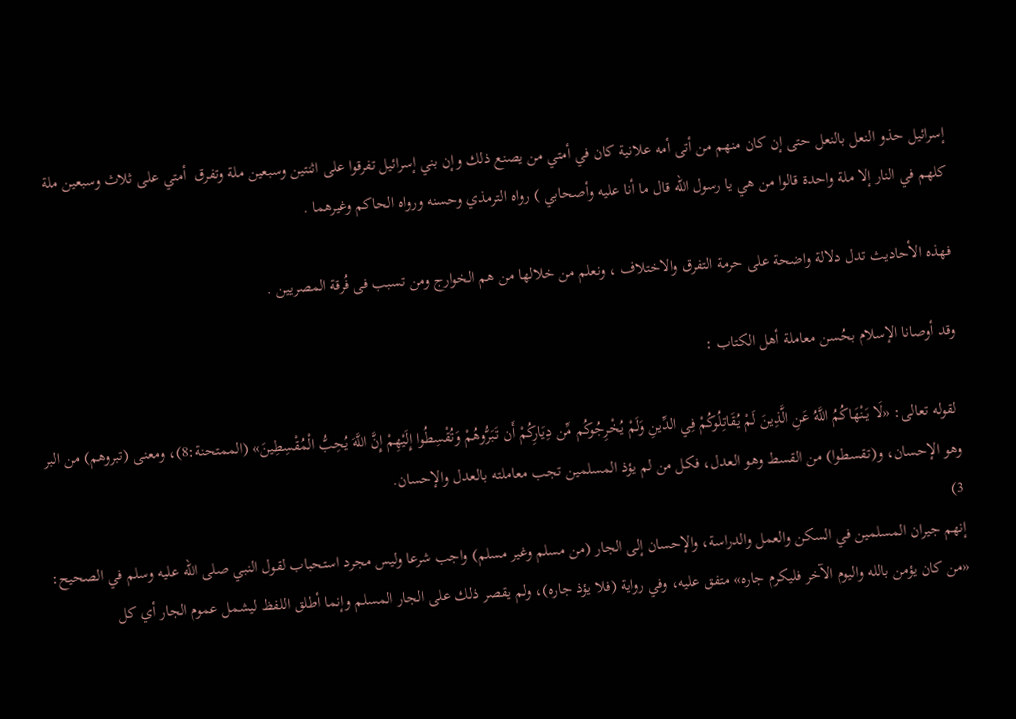إسرائيل حذو النعل بالنعل حتى إن كان منهم من أتى أمه علانية كان في أمتي من يصنع ذلك وإن بني إسرائيل تفرقوا على اثنتين وسبعين ملة وتفرق  أمتي على ثلاث وسبعين ملة كلهم في النار إلا ملة واحدة قالوا من هي يا رسول الله قال ما أنا عليه وأصحابي ) رواه الترمذي وحسنه ورواه الحاكم وغيرهما .

فهذه الأحاديث تدل دلالة واضحة على حرمة التفرق والاختلاف ، ونعلم من خلالها من هم الخوارج ومن تسبب فى فُرقة المصريين .

وقد أوصانا الإسلام بحُسن معاملة أهل الكتاب :

 لقوله تعالى: «لَا يَنْهَاكُمُ اللَّهُ عَنِ الَّذِينَ لَمْ يُقَاتِلُوكُمْ فِي الدِّينِ وَلَمْ يُخْرِجُوكُم مِّن دِيَارِكُمْ أَن تَبَرُّوهُمْ وَتُقْسِطُوا إِلَيْهِمْ إِنَّ اللَّهَ يُحِبُّ الْمُقْسِطِينَ» (الممتحنة:8)، ومعنى (تبروهم) من البر وهو الإحسان، و(تقسطوا) من القسط وهو العدل، فكل من لم يؤذ المسلمين تجب معاملته بالعدل والإحسان.
3)
إنهم جيران المسلمين في السكن والعمل والدراسة، والإحسان إلى الجار (من مسلم وغير مسلم) واجب شرعا وليس مجرد استحباب لقول النبي صلى الله عليه وسلم في الصحيح: «من كان يؤمن بالله واليوم الآخر فليكرم جاره» متفق عليه، وفي رواية (فلا يؤذ جاره)، ولم يقصر ذلك على الجار المسلم وإنما أطلق اللفظ ليشمل عموم الجار أي كل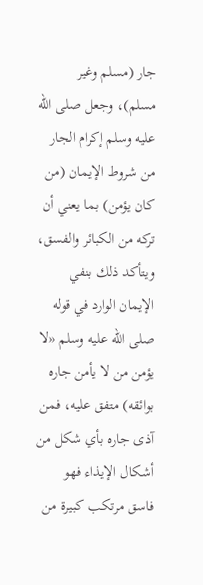جار (مسلم وغير مسلم)، وجعل صلى الله عليه وسلم إكرام الجار من شروط الإيمان (من كان يؤمن) بما يعني أن تركه من الكبائر والفسق، ويتأكد ذلك بنفي الإيمان الوارد في قوله صلى الله عليه وسلم «لا يؤمن من لا يأمن جاره بوائقه) متفق عليه، فمن آذى جاره بأي شكل من أشكال الإيذاء فهو فاسق مرتكب كبيرة من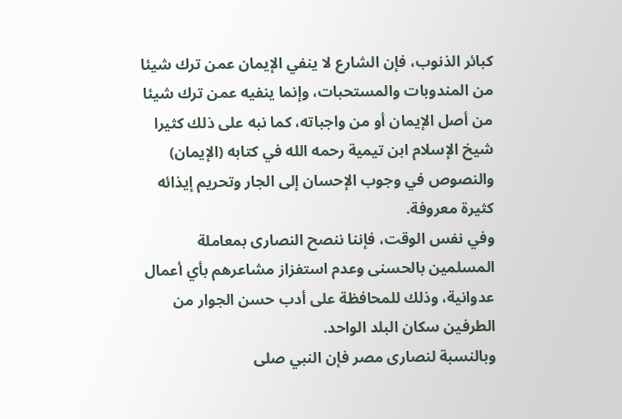كبائر الذنوب، فإن الشارع لا ينفي الإيمان عمن ترك شيئا من المندوبات والمستحبات، وإنما ينفيه عمن ترك شيئا من أصل الإيمان أو من واجباته، كما نبه على ذلك كثيرا شيخ الإسلام ابن تيمية رحمه الله في كتابه (الإيمان) والنصوص في وجوب الإحسان إلى الجار وتحريم إيذائه كثيرة معروفة.
وفي نفس الوقت، فإننا ننصح النصارى بمعاملة المسلمين بالحسنى وعدم استفزاز مشاعرهم بأي أعمال عدوانية، وذلك للمحافظة على أدب حسن الجوار من الطرفين سكان البلد الواحد.
وبالنسبة لنصارى مصر فإن النبي صلى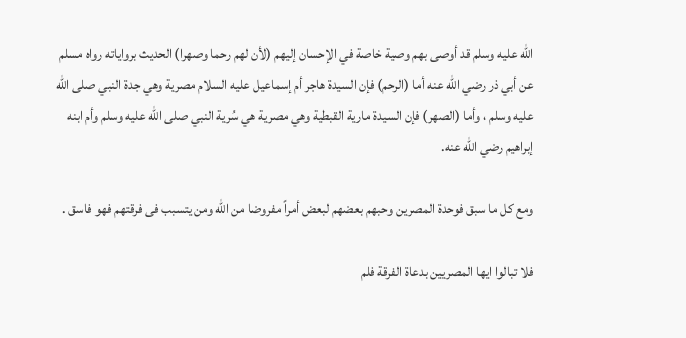الله عليه وسلم قد أوصى بهم وصية خاصة في الإحسان إليهم (لأن لهم رحما وصهرا) الحديث برواياته رواه مسلم عن أبي ذر رضي الله عنه أما (الرحم) فإن السيدة هاجر أم إسماعيل عليه السلام مصرية وهي جدة النبي صلى الله عليه وسلم ، وأما (الصهر) فإن السيدة مارية القبطية وهي مصرية هي سُرية النبي صلى الله عليه وسلم وأم ابنه إبراهيم رضي الله عنه.

ومع كل ما سبق فوحدة المصرين وحبهم بعضهم لبعض أمراً مفروضا من الله ومن يتسبب فى فرقتهم فهو فاسق .

فلا تبالوا ايها المصريين بدعاة الفرقة فلم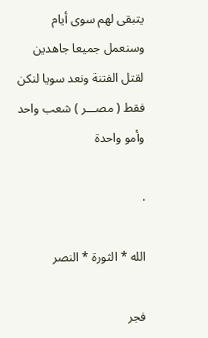يتبقى لهم سوى أيام وسنعمل جميعا جاهدين لقتل الفتنة ونعد سويا لنكن فقط ( مصـــر ) شعب واحد وأمو واحدة

.

الله * الثورة * النصر

فجر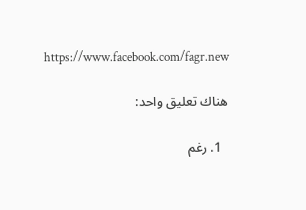https://www.facebook.com/fagr.new

هناك تعليق واحد:

  1. رغم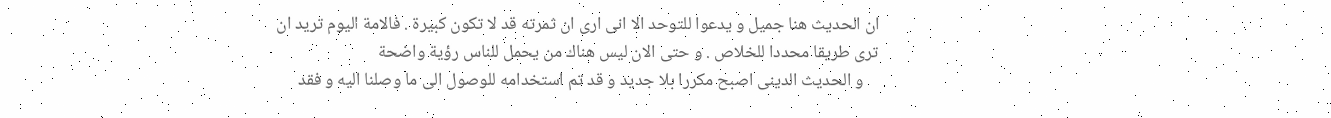ان الحديث هنا جميل و يدعوا للتوحد الا انى ارى ان ثمرته قد لا تكون كبيرة . فالامة اليوم تريد ان ترى طريقا محددا للخلاص . و حتى الان ليس هناك من يحمل للناس رؤية واضحة
    و الحديث الدينى اصبح مكررا بلا جديد و قد تم استخدامه للوصول الى ما وصلنا اليه و فقد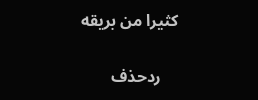كثيرا من بريقه

    ردحذف